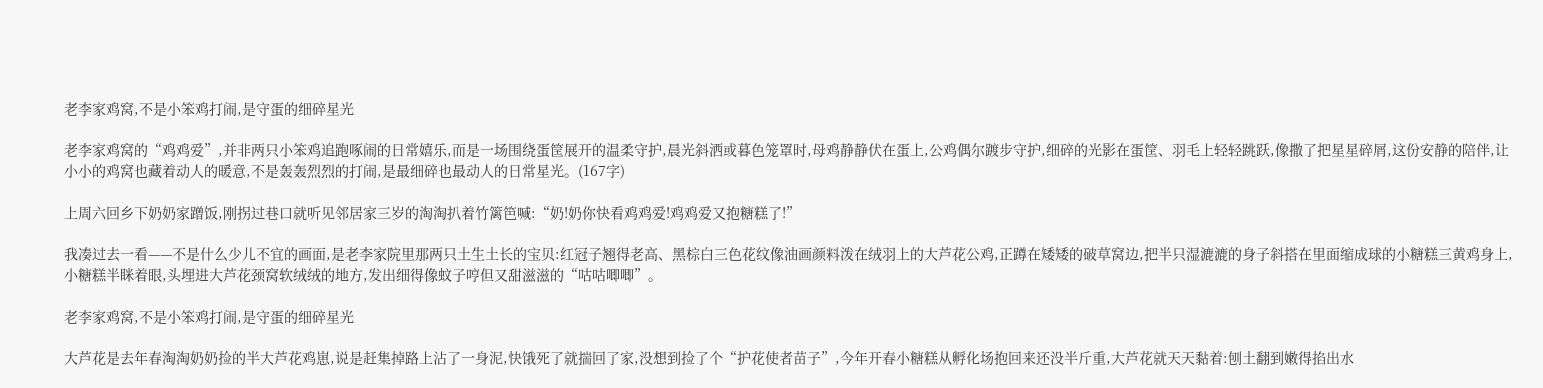老李家鸡窝,不是小笨鸡打闹,是守蛋的细碎星光

老李家鸡窝的“鸡鸡爱”,并非两只小笨鸡追跑啄闹的日常嬉乐,而是一场围绕蛋筐展开的温柔守护,晨光斜洒或暮色笼罩时,母鸡静静伏在蛋上,公鸡偶尔踱步守护,细碎的光影在蛋筐、羽毛上轻轻跳跃,像撒了把星星碎屑,这份安静的陪伴,让小小的鸡窝也藏着动人的暖意,不是轰轰烈烈的打闹,是最细碎也最动人的日常星光。(167字)

上周六回乡下奶奶家蹭饭,刚拐过巷口就听见邻居家三岁的淘淘扒着竹篱笆喊:“奶!奶你快看鸡鸡爱!鸡鸡爱又抱糖糕了!”

我凑过去一看——不是什么少儿不宜的画面,是老李家院里那两只土生土长的宝贝:红冠子翘得老高、黑棕白三色花纹像油画颜料泼在绒羽上的大芦花公鸡,正蹲在矮矮的破草窝边,把半只湿漉漉的身子斜搭在里面缩成球的小糖糕三黄鸡身上,小糖糕半眯着眼,头埋进大芦花颈窝软绒绒的地方,发出细得像蚊子哼但又甜滋滋的“咕咕唧唧”。

老李家鸡窝,不是小笨鸡打闹,是守蛋的细碎星光

大芦花是去年春淘淘奶奶捡的半大芦花鸡崽,说是赶集掉路上沾了一身泥,快饿死了就揣回了家,没想到捡了个“护花使者苗子”,今年开春小糖糕从孵化场抱回来还没半斤重,大芦花就天天黏着:刨土翻到嫩得掐出水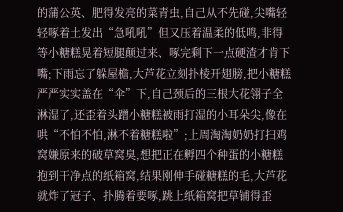的蒲公英、肥得发亮的菜青虫,自己从不先碰,尖嘴轻轻啄着土发出“急吼吼”但又压着温柔的低鸣,非得等小糖糕晃着短腿颠过来、啄完剩下一点硬渣才肯下嘴;下雨忘了躲屋檐,大芦花立刻扑棱开翅膀,把小糖糕严严实实盖在“伞”下,自己颈后的三根大花翎子全淋湿了,还歪着头蹭小糖糕被雨打湿的小耳朵尖,像在哄“不怕不怕,淋不着糖糕啦”;上周淘淘奶奶打扫鸡窝嫌原来的破草窝臭,想把正在孵四个种蛋的小糖糕抱到干净点的纸箱窝,结果刚伸手碰糖糕的毛,大芦花就炸了冠子、扑腾着要啄,跳上纸箱窝把草铺得歪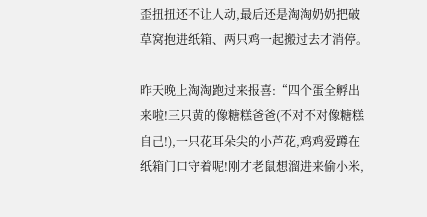歪扭扭还不让人动,最后还是淘淘奶奶把破草窝抱进纸箱、两只鸡一起搬过去才消停。

昨天晚上淘淘跑过来报喜:“四个蛋全孵出来啦!三只黄的像糖糕爸爸(不对不对像糖糕自己!),一只花耳朵尖的小芦花,鸡鸡爱蹲在纸箱门口守着呢!刚才老鼠想溜进来偷小米,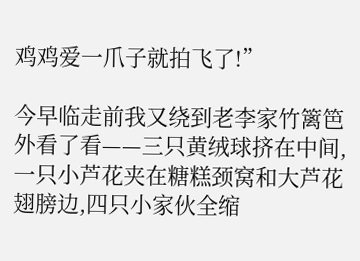鸡鸡爱一爪子就拍飞了!”

今早临走前我又绕到老李家竹篱笆外看了看——三只黄绒球挤在中间,一只小芦花夹在糖糕颈窝和大芦花翅膀边,四只小家伙全缩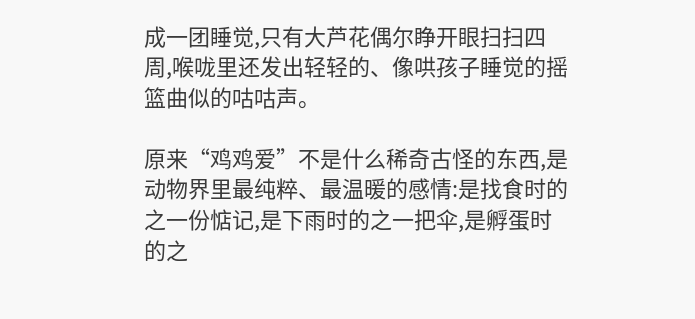成一团睡觉,只有大芦花偶尔睁开眼扫扫四周,喉咙里还发出轻轻的、像哄孩子睡觉的摇篮曲似的咕咕声。

原来“鸡鸡爱”不是什么稀奇古怪的东西,是动物界里最纯粹、最温暖的感情:是找食时的之一份惦记,是下雨时的之一把伞,是孵蛋时的之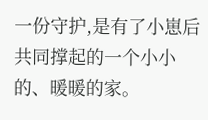一份守护,是有了小崽后共同撑起的一个小小的、暖暖的家。